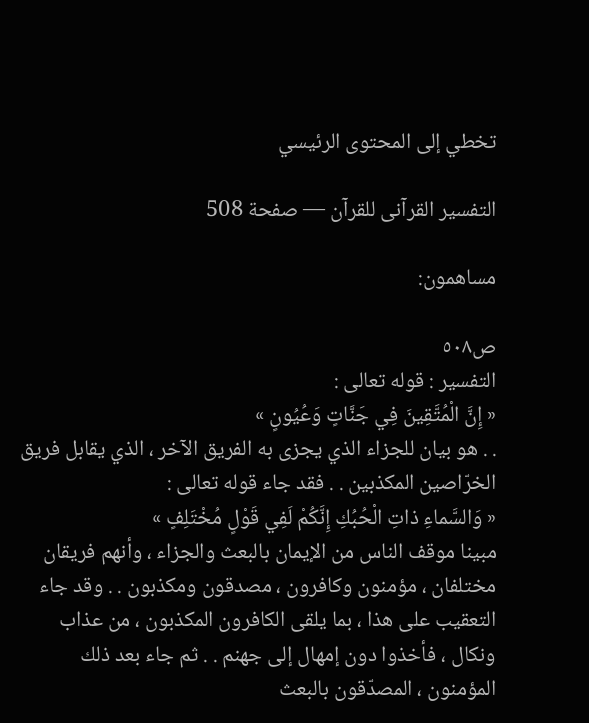تخطي إلى المحتوى الرئيسي

التفسير القرآنى للقرآن — صفحة 508

مساهمون:

ص٥٠٨
التفسير : قوله تعالى :
« إِنَّ الْمُتَّقِينَ فِي جَنَّاتٍ وَعُيُونٍ »
. . هو بيان للجزاء الذي يجزى به الفريق الآخر ، الذي يقابل فريق الخرّاصين المكذبين . . فقد جاء قوله تعالى :
« وَالسَّماءِ ذاتِ الْحُبُكِ إِنَّكُمْ لَفِي قَوْلٍ مُخْتَلِفٍ »
مبينا موقف الناس من الإيمان بالبعث والجزاء ، وأنهم فريقان مختلفان ، مؤمنون وكافرون ، مصدقون ومكذبون . . وقد جاء التعقيب على هذا ، بما يلقى الكافرون المكذبون ، من عذاب ونكال ، فأخذوا دون إمهال إلى جهنم . . ثم جاء بعد ذلك المؤمنون ، المصدّقون بالبعث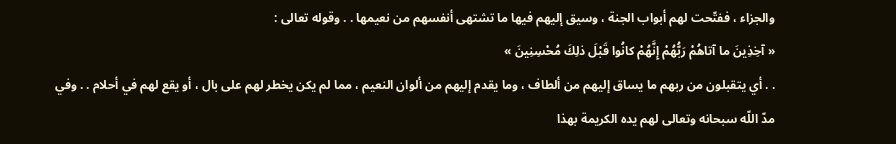والجزاء ، ففتّحت لهم أبواب الجنة ، وسيق إليهم فيها ما تشتهى أنفسهم من نعيمها . . وقوله تعالى :
« آخِذِينَ ما آتاهُمْ رَبُّهُمْ إِنَّهُمْ كانُوا قَبْلَ ذلِكَ مُحْسِنِينَ »
. . أي يتقبلون من ربهم ما يساق إليهم من ألطاف ، وما يقدم إليهم من ألوان النعيم ، مما لم يكن يخطر لهم على بال ، أو يقع لهم في أحلام . . وفي مدّ اللّه سبحانه وتعالى لهم يده الكريمة بهذا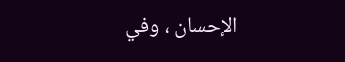الإحسان ، وفي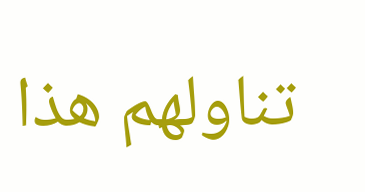تناولهم هذا